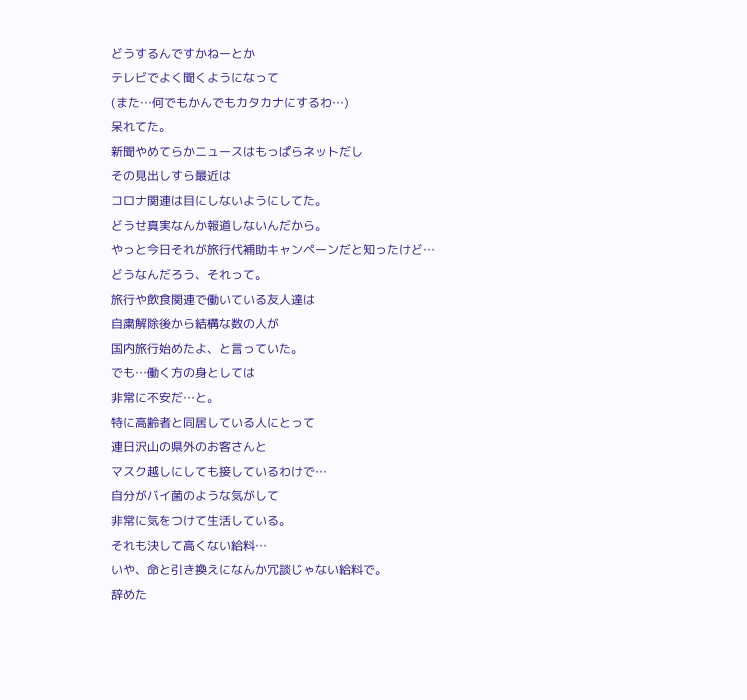どうするんですかねーとか
テレビでよく聞くようになって
(また…何でもかんでもカタカナにするわ…)
呆れてた。
新聞やめてらかニュースはもっぱらネットだし
その見出しすら最近は
コロナ関連は目にしないようにしてた。
どうせ真実なんか報道しないんだから。
やっと今日それが旅行代補助キャンペーンだと知ったけど…
どうなんだろう、それって。
旅行や飲食関連で働いている友人達は
自粛解除後から結構な数の人が
国内旅行始めたよ、と言っていた。
でも…働く方の身としては
非常に不安だ…と。
特に高齢者と同居している人にとって
連日沢山の県外のお客さんと
マスク越しにしても接しているわけで…
自分がバイ菌のような気がして
非常に気をつけて生活している。
それも決して高くない給料…
いや、命と引き換えになんか冗談じゃない給料で。
辞めた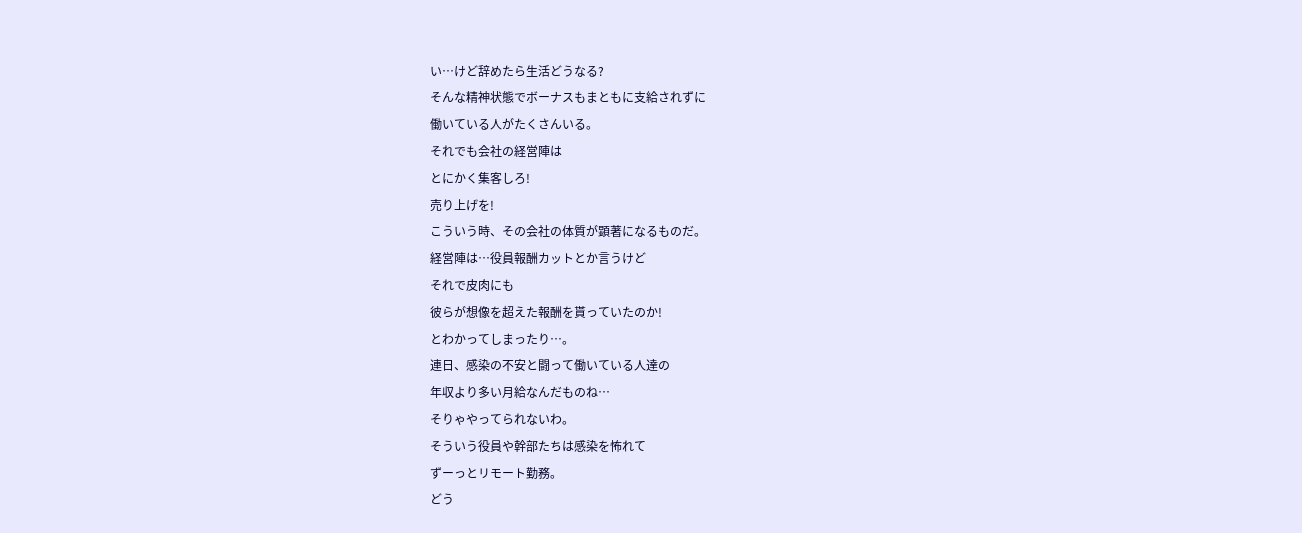い…けど辞めたら生活どうなる?
そんな精神状態でボーナスもまともに支給されずに
働いている人がたくさんいる。
それでも会社の経営陣は
とにかく集客しろ!
売り上げを!
こういう時、その会社の体質が顕著になるものだ。
経営陣は…役員報酬カットとか言うけど
それで皮肉にも
彼らが想像を超えた報酬を貰っていたのか!
とわかってしまったり…。
連日、感染の不安と闘って働いている人達の
年収より多い月給なんだものね…
そりゃやってられないわ。
そういう役員や幹部たちは感染を怖れて
ずーっとリモート勤務。
どう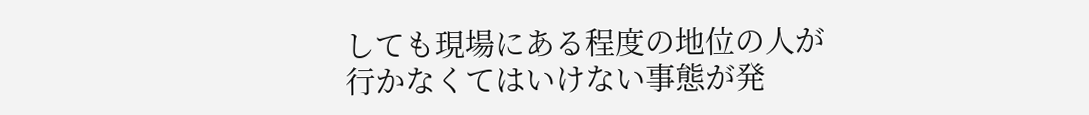しても現場にある程度の地位の人が
行かなくてはいけない事態が発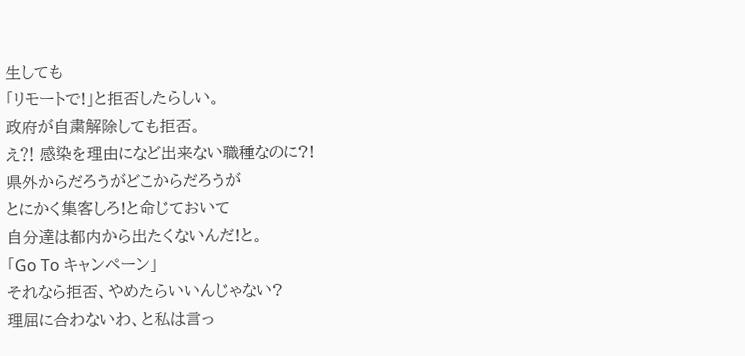生しても
「リモートで!」と拒否したらしい。
政府が自粛解除しても拒否。
え⁈ 感染を理由になど出来ない職種なのに?!
県外からだろうがどこからだろうが
とにかく集客しろ!と命じておいて
自分達は都内から出たくないんだ!と。
「Go To キャンペーン」
それなら拒否、やめたらいいんじゃない?
理屈に合わないわ、と私は言っ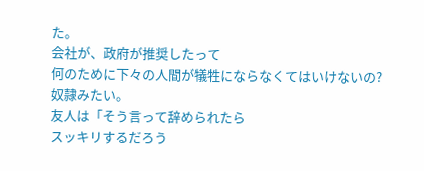た。
会社が、政府が推奨したって
何のために下々の人間が犠牲にならなくてはいけないの?
奴隷みたい。
友人は「そう言って辞められたら
スッキリするだろう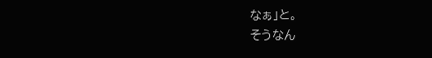なぁ」と。
そうなん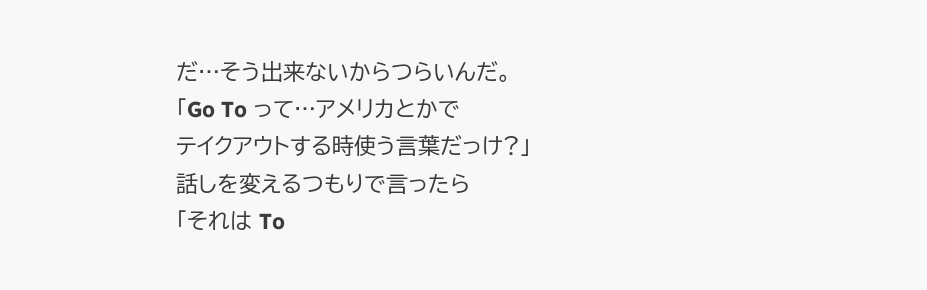だ…そう出来ないからつらいんだ。
「Go To って…アメリカとかで
テイクアウトする時使う言葉だっけ?」
話しを変えるつもりで言ったら
「それは To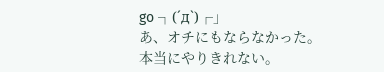go ┐(´д`)┌」
あ、オチにもならなかった。
本当にやりきれない。